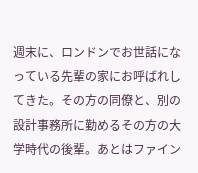週末に、ロンドンでお世話になっている先輩の家にお呼ばれしてきた。その方の同僚と、別の設計事務所に勤めるその方の大学時代の後輩。あとはファイン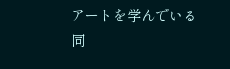アートを学んでいる同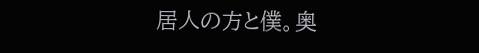居人の方と僕。奥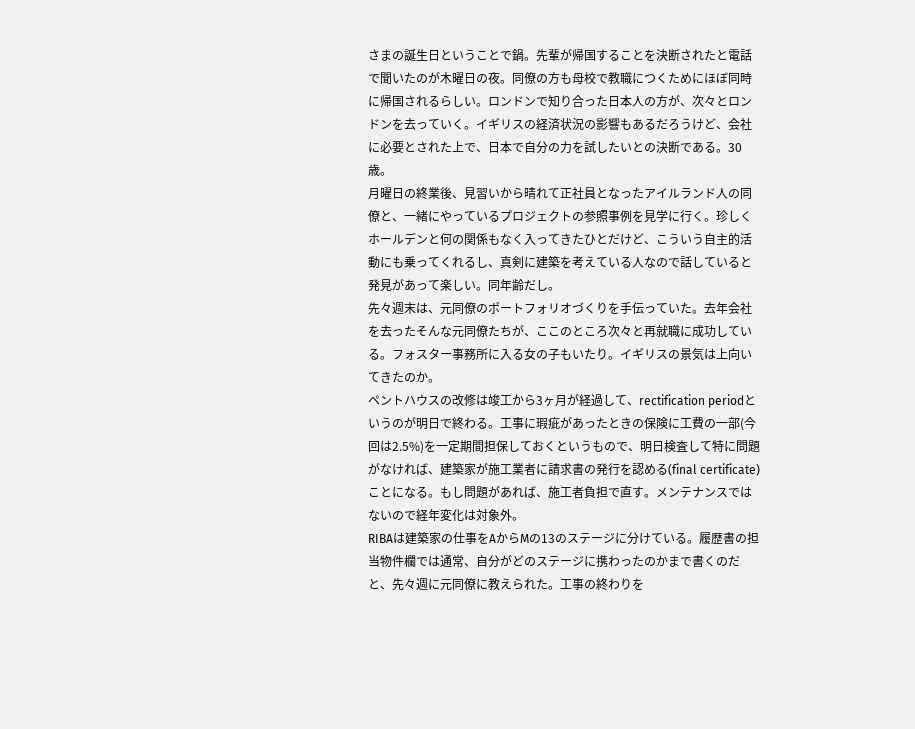さまの誕生日ということで鍋。先輩が帰国することを決断されたと電話で聞いたのが木曜日の夜。同僚の方も母校で教職につくためにほぼ同時に帰国されるらしい。ロンドンで知り合った日本人の方が、次々とロンドンを去っていく。イギリスの経済状況の影響もあるだろうけど、会社に必要とされた上で、日本で自分の力を試したいとの決断である。30歳。
月曜日の終業後、見習いから晴れて正社員となったアイルランド人の同僚と、一緒にやっているプロジェクトの参照事例を見学に行く。珍しくホールデンと何の関係もなく入ってきたひとだけど、こういう自主的活動にも乗ってくれるし、真剣に建築を考えている人なので話していると発見があって楽しい。同年齢だし。
先々週末は、元同僚のポートフォリオづくりを手伝っていた。去年会社を去ったそんな元同僚たちが、ここのところ次々と再就職に成功している。フォスター事務所に入る女の子もいたり。イギリスの景気は上向いてきたのか。
ペントハウスの改修は竣工から3ヶ月が経過して、rectification periodというのが明日で終わる。工事に瑕疵があったときの保険に工費の一部(今回は2.5%)を一定期間担保しておくというもので、明日検査して特に問題がなければ、建築家が施工業者に請求書の発行を認める(final certificate)ことになる。もし問題があれば、施工者負担で直す。メンテナンスではないので経年変化は対象外。
RIBAは建築家の仕事をAからMの13のステージに分けている。履歴書の担当物件欄では通常、自分がどのステージに携わったのかまで書くのだと、先々週に元同僚に教えられた。工事の終わりを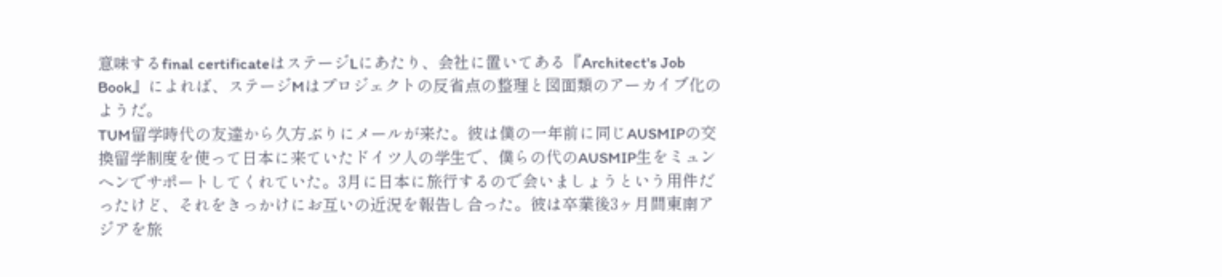意味するfinal certificateはステージLにあたり、会社に置いてある『Architect's Job Book』によれば、ステージMはプロジェクトの反省点の整理と図面類のアーカイブ化のようだ。
TUM留学時代の友達から久方ぶりにメールが来た。彼は僕の一年前に同じAUSMIPの交換留学制度を使って日本に来ていたドイツ人の学生で、僕らの代のAUSMIP生をミュンヘンでサポートしてくれていた。3月に日本に旅行するので会いましょうという用件だったけど、それをきっかけにお互いの近況を報告し合った。彼は卒業後3ヶ月間東南アジアを旅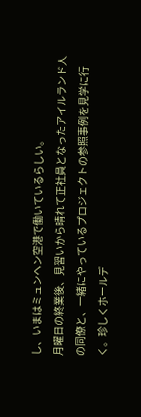し、いまはミュンヘン空港で働いているらしい。
月曜日の終業後、見習いから晴れて正社員となったアイルランド人の同僚と、一緒にやっているプロジェクトの参照事例を見学に行く。珍しくホールデ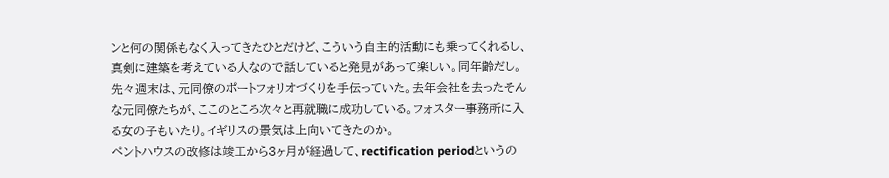ンと何の関係もなく入ってきたひとだけど、こういう自主的活動にも乗ってくれるし、真剣に建築を考えている人なので話していると発見があって楽しい。同年齢だし。
先々週末は、元同僚のポートフォリオづくりを手伝っていた。去年会社を去ったそんな元同僚たちが、ここのところ次々と再就職に成功している。フォスター事務所に入る女の子もいたり。イギリスの景気は上向いてきたのか。
ペントハウスの改修は竣工から3ヶ月が経過して、rectification periodというの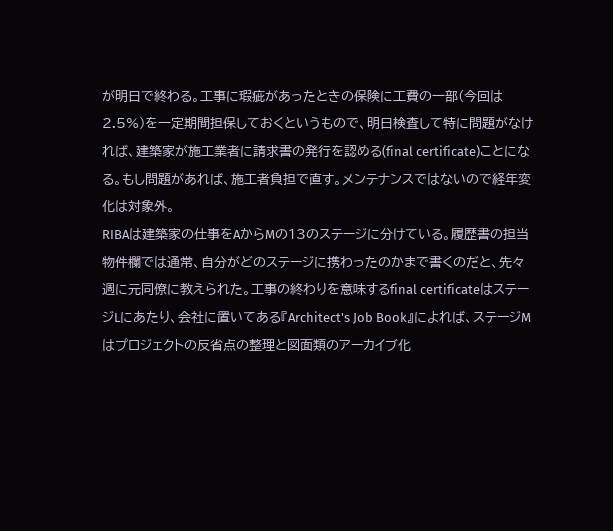が明日で終わる。工事に瑕疵があったときの保険に工費の一部(今回は2.5%)を一定期間担保しておくというもので、明日検査して特に問題がなければ、建築家が施工業者に請求書の発行を認める(final certificate)ことになる。もし問題があれば、施工者負担で直す。メンテナンスではないので経年変化は対象外。
RIBAは建築家の仕事をAからMの13のステージに分けている。履歴書の担当物件欄では通常、自分がどのステージに携わったのかまで書くのだと、先々週に元同僚に教えられた。工事の終わりを意味するfinal certificateはステージLにあたり、会社に置いてある『Architect's Job Book』によれば、ステージMはプロジェクトの反省点の整理と図面類のアーカイブ化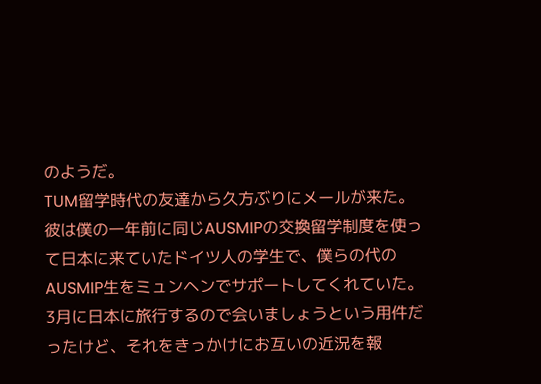のようだ。
TUM留学時代の友達から久方ぶりにメールが来た。彼は僕の一年前に同じAUSMIPの交換留学制度を使って日本に来ていたドイツ人の学生で、僕らの代のAUSMIP生をミュンヘンでサポートしてくれていた。3月に日本に旅行するので会いましょうという用件だったけど、それをきっかけにお互いの近況を報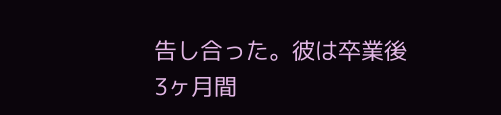告し合った。彼は卒業後3ヶ月間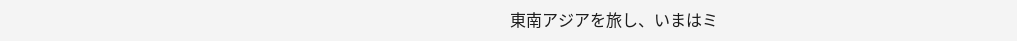東南アジアを旅し、いまはミ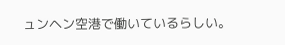ュンヘン空港で働いているらしい。